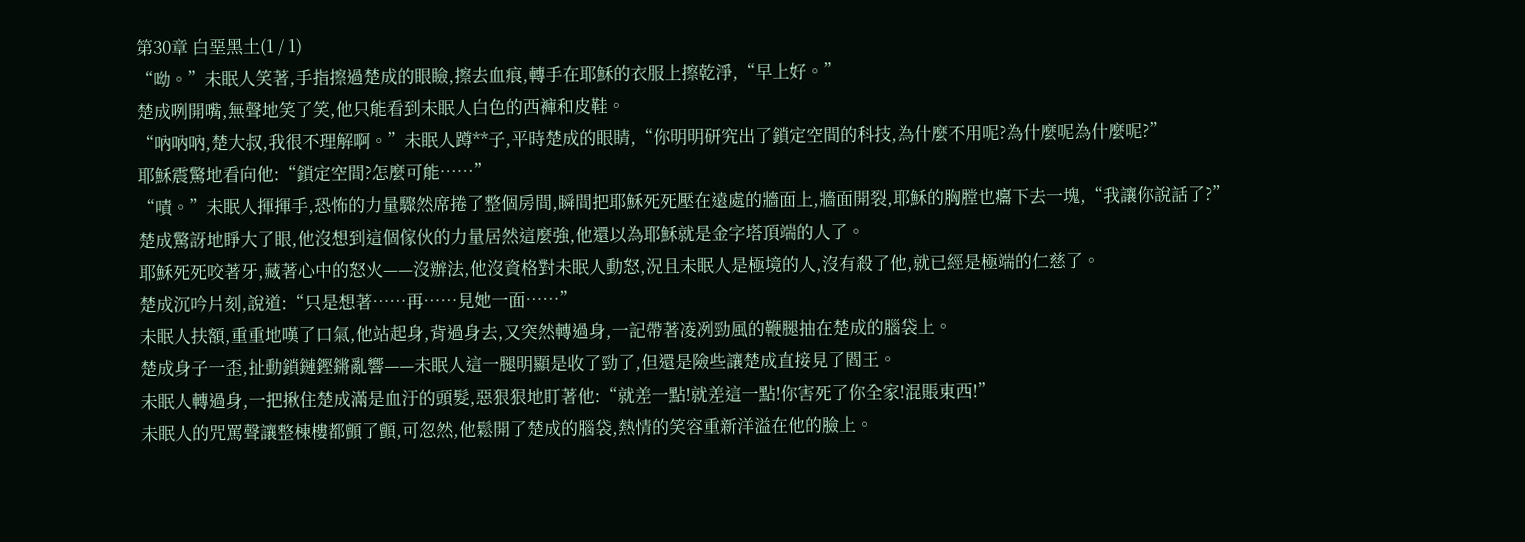第30章 白堊黑土(1 / 1)
“呦。”未眠人笑著,手指擦過楚成的眼瞼,擦去血痕,轉手在耶穌的衣服上擦乾淨,“早上好。”
楚成咧開嘴,無聲地笑了笑,他只能看到未眠人白色的西褲和皮鞋。
“吶吶吶,楚大叔,我很不理解啊。”未眠人蹲**子,平時楚成的眼睛,“你明明研究出了鎖定空間的科技,為什麼不用呢?為什麼呢為什麼呢?”
耶穌震驚地看向他:“鎖定空間?怎麼可能……”
“嘖。”未眠人揮揮手,恐怖的力量驟然席捲了整個房間,瞬間把耶穌死死壓在遠處的牆面上,牆面開裂,耶穌的胸膛也癟下去一塊,“我讓你說話了?”
楚成驚訝地睜大了眼,他沒想到這個傢伙的力量居然這麼強,他還以為耶穌就是金字塔頂端的人了。
耶穌死死咬著牙,藏著心中的怒火——沒辦法,他沒資格對未眠人動怒,況且未眠人是極境的人,沒有殺了他,就已經是極端的仁慈了。
楚成沉吟片刻,說道:“只是想著……再……見她一面……”
未眠人扶額,重重地嘆了口氣,他站起身,背過身去,又突然轉過身,一記帶著凌冽勁風的鞭腿抽在楚成的腦袋上。
楚成身子一歪,扯動鎖鏈鏗鏘亂響——未眠人這一腿明顯是收了勁了,但還是險些讓楚成直接見了閻王。
未眠人轉過身,一把揪住楚成滿是血汙的頭髮,惡狠狠地盯著他:“就差一點!就差這一點!你害死了你全家!混賬東西!”
未眠人的咒罵聲讓整棟樓都顫了顫,可忽然,他鬆開了楚成的腦袋,熱情的笑容重新洋溢在他的臉上。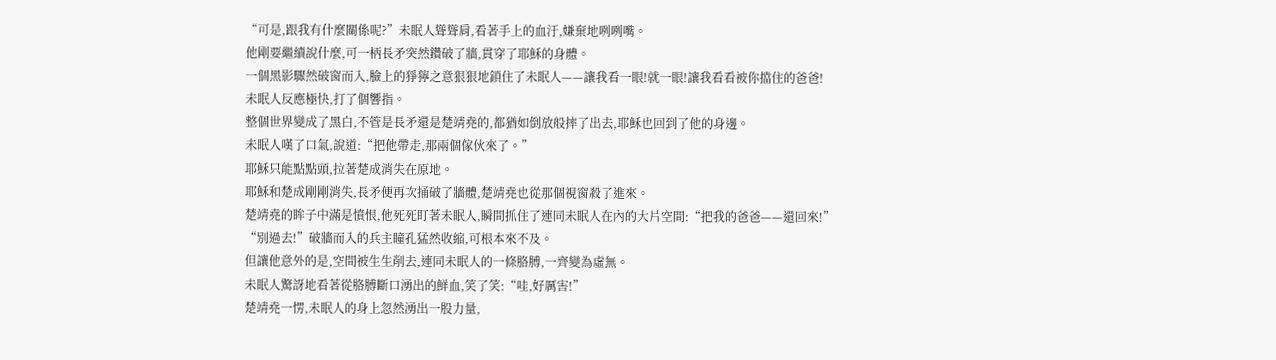“可是,跟我有什麼關係呢?”未眠人聳聳肩,看著手上的血汙,嫌棄地咧咧嘴。
他剛要繼續說什麼,可一柄長矛突然鑽破了牆,貫穿了耶穌的身體。
一個黑影驟然破窗而入,臉上的猙獰之意狠狠地鎖住了未眠人——讓我看一眼!就一眼!讓我看看被你擋住的爸爸!
未眠人反應極快,打了個響指。
整個世界變成了黑白,不管是長矛還是楚靖堯的,都猶如倒放般摔了出去,耶穌也回到了他的身邊。
未眠人嘆了口氣,說道:“把他帶走,那兩個傢伙來了。”
耶穌只能點點頭,拉著楚成消失在原地。
耶穌和楚成剛剛消失,長矛便再次捅破了牆體,楚靖堯也從那個視窗殺了進來。
楚靖堯的眸子中滿是憤恨,他死死盯著未眠人,瞬間抓住了連同未眠人在內的大片空間:“把我的爸爸——還回來!”
“別過去!”破牆而入的兵主瞳孔猛然收縮,可根本來不及。
但讓他意外的是,空間被生生削去,連同未眠人的一條胳膊,一齊變為虛無。
未眠人驚訝地看著從胳膊斷口湧出的鮮血,笑了笑:“哇,好厲害!”
楚靖堯一愣,未眠人的身上忽然湧出一股力量,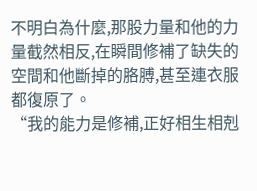不明白為什麼,那股力量和他的力量截然相反,在瞬間修補了缺失的空間和他斷掉的胳膊,甚至連衣服都復原了。
“我的能力是修補,正好相生相剋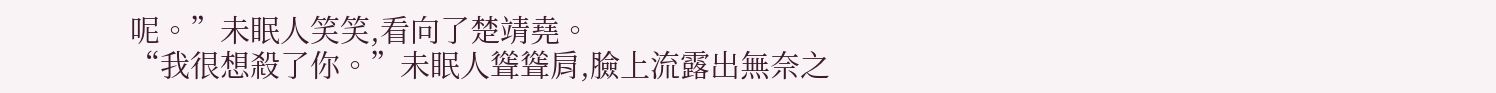呢。”未眠人笑笑,看向了楚靖堯。
“我很想殺了你。”未眠人聳聳肩,臉上流露出無奈之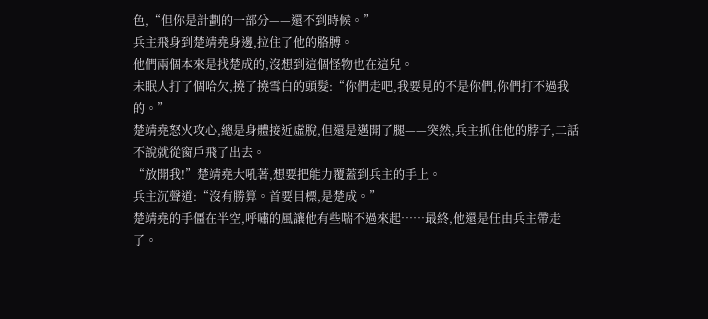色,“但你是計劃的一部分——還不到時候。”
兵主飛身到楚靖堯身邊,拉住了他的胳膊。
他們兩個本來是找楚成的,沒想到這個怪物也在這兒。
未眠人打了個哈欠,撓了撓雪白的頭髮:“你們走吧,我要見的不是你們,你們打不過我的。”
楚靖堯怒火攻心,總是身體接近虛脫,但還是邁開了腿——突然,兵主抓住他的脖子,二話不說就從窗戶飛了出去。
“放開我!”楚靖堯大吼著,想要把能力覆蓋到兵主的手上。
兵主沉聲道:“沒有勝算。首要目標,是楚成。”
楚靖堯的手僵在半空,呼嘯的風讓他有些喘不過來起……最終,他還是任由兵主帶走了。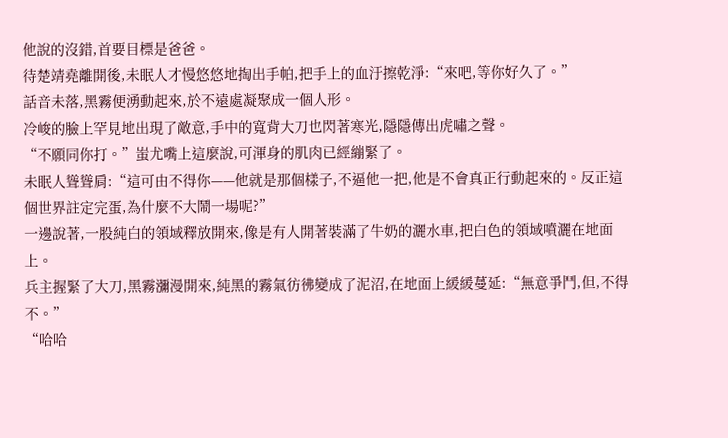他說的沒錯,首要目標是爸爸。
待楚靖堯離開後,未眠人才慢悠悠地掏出手帕,把手上的血汙擦乾淨:“來吧,等你好久了。”
話音未落,黑霧便湧動起來,於不遠處凝聚成一個人形。
冷峻的臉上罕見地出現了敵意,手中的寬背大刀也閃著寒光,隱隱傳出虎嘯之聲。
“不願同你打。”蚩尤嘴上這麼說,可渾身的肌肉已經繃緊了。
未眠人聳聳肩:“這可由不得你——他就是那個樣子,不逼他一把,他是不會真正行動起來的。反正這個世界註定完蛋,為什麼不大鬧一場呢?”
一邊說著,一股純白的領域釋放開來,像是有人開著裝滿了牛奶的灑水車,把白色的領域噴灑在地面上。
兵主握緊了大刀,黑霧瀰漫開來,純黑的霧氣彷彿變成了泥沼,在地面上緩緩蔓延:“無意爭鬥,但,不得不。”
“哈哈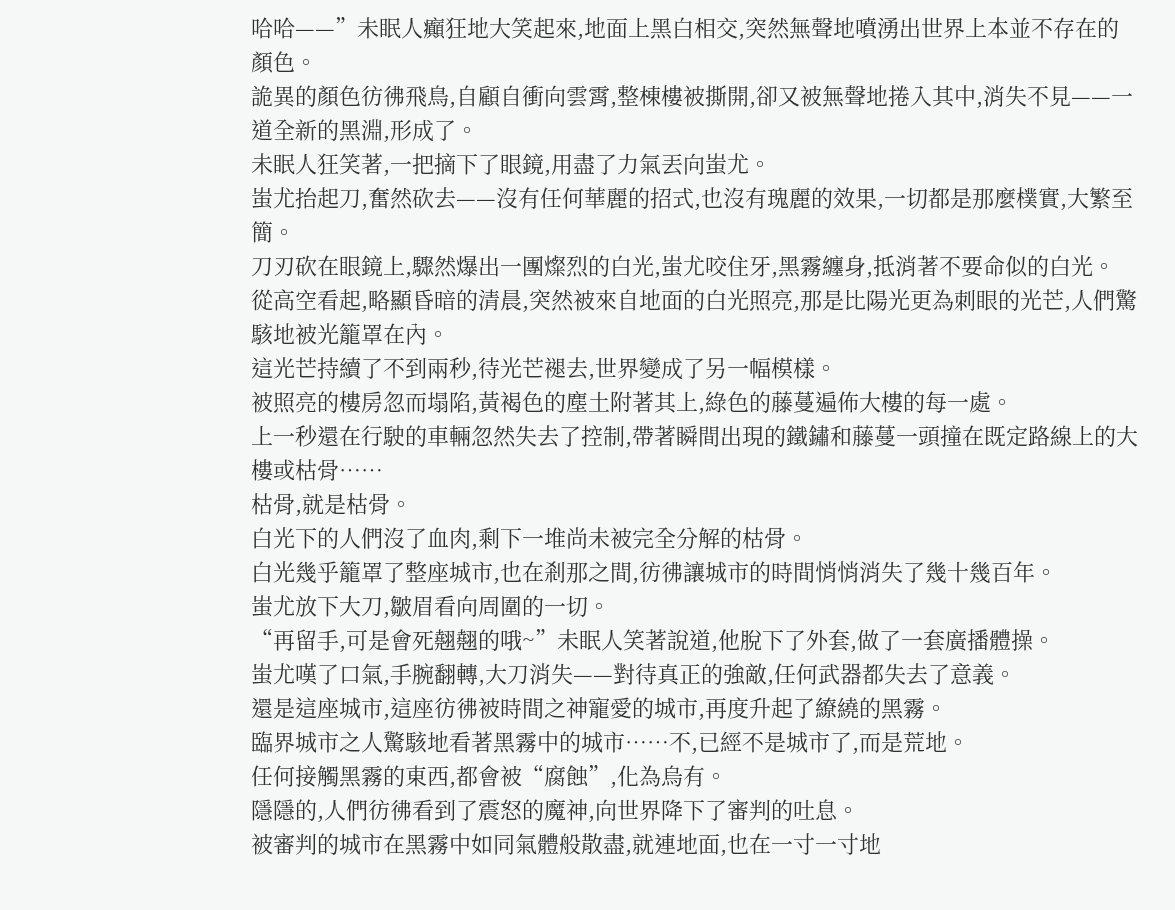哈哈——”未眠人癲狂地大笑起來,地面上黑白相交,突然無聲地噴湧出世界上本並不存在的顏色。
詭異的顏色彷彿飛鳥,自顧自衝向雲霄,整棟樓被撕開,卻又被無聲地捲入其中,消失不見——一道全新的黑淵,形成了。
未眠人狂笑著,一把摘下了眼鏡,用盡了力氣丟向蚩尤。
蚩尤抬起刀,奮然砍去——沒有任何華麗的招式,也沒有瑰麗的效果,一切都是那麼樸實,大繁至簡。
刀刃砍在眼鏡上,驟然爆出一團燦烈的白光,蚩尤咬住牙,黑霧纏身,抵消著不要命似的白光。
從高空看起,略顯昏暗的清晨,突然被來自地面的白光照亮,那是比陽光更為刺眼的光芒,人們驚駭地被光籠罩在內。
這光芒持續了不到兩秒,待光芒褪去,世界變成了另一幅模樣。
被照亮的樓房忽而塌陷,黃褐色的塵土附著其上,綠色的藤蔓遍佈大樓的每一處。
上一秒還在行駛的車輛忽然失去了控制,帶著瞬間出現的鐵鏽和藤蔓一頭撞在既定路線上的大樓或枯骨……
枯骨,就是枯骨。
白光下的人們沒了血肉,剩下一堆尚未被完全分解的枯骨。
白光幾乎籠罩了整座城市,也在剎那之間,彷彿讓城市的時間悄悄消失了幾十幾百年。
蚩尤放下大刀,皺眉看向周圍的一切。
“再留手,可是會死翹翹的哦~”未眠人笑著說道,他脫下了外套,做了一套廣播體操。
蚩尤嘆了口氣,手腕翻轉,大刀消失——對待真正的強敵,任何武器都失去了意義。
還是這座城市,這座彷彿被時間之神寵愛的城市,再度升起了繚繞的黑霧。
臨界城市之人驚駭地看著黑霧中的城市……不,已經不是城市了,而是荒地。
任何接觸黑霧的東西,都會被“腐蝕”,化為烏有。
隱隱的,人們彷彿看到了震怒的魔神,向世界降下了審判的吐息。
被審判的城市在黑霧中如同氣體般散盡,就連地面,也在一寸一寸地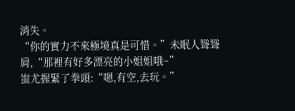消失。
“你的實力不來極境真是可惜。”未眠人聳聳肩,“那裡有好多漂亮的小姐姐哦~”
蚩尤握緊了拳頭:“嗯,有空,去玩。”